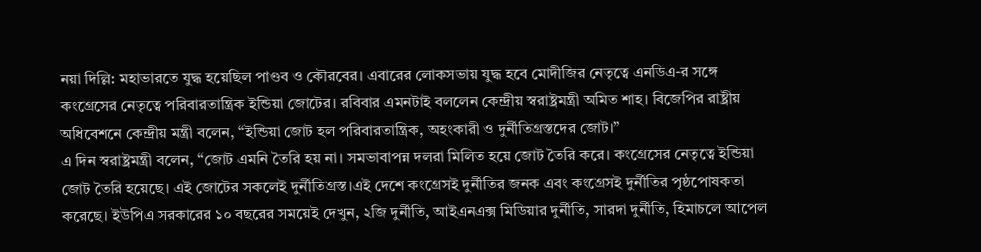নয়া দিল্লি: মহাভারতে যুদ্ধ হয়েছিল পাণ্ডব ও কৌরবের। এবারের লোকসভায় যুদ্ধ হবে মোদীজির নেতৃত্বে এনডিএ-র সঙ্গে কংগ্রেসের নেতৃত্বে পরিবারতান্ত্রিক ইন্ডিয়া জোটের। রবিবার এমনটাই বললেন কেন্দ্রীয় স্বরাষ্ট্রমন্ত্রী অমিত শাহ। বিজেপির রাষ্ট্রীয় অধিবেশনে কেন্দ্রীয় মন্ত্রী বলেন, “ইন্ডিয়া জোট হল পরিবারতান্ত্রিক, অহংকারী ও দুর্নীতিগ্রস্তদের জোট।”
এ দিন স্বরাষ্ট্রমন্ত্রী বলেন, “জোট এমনি তৈরি হয় না। সমভাবাপন্ন দলরা মিলিত হয়ে জোট তৈরি করে। কংগ্রেসের নেতৃত্বে ইন্ডিয়া জোট তৈরি হয়েছে। এই জোটের সকলেই দুর্নীতিগ্রস্ত।এই দেশে কংগ্রেসই দুর্নীতির জনক এবং কংগ্রেসই দুর্নীতির পৃষ্ঠপোষকতা করেছে। ইউপিএ সরকারের ১০ বছরের সময়েই দেখুন, ২জি দুর্নীতি, আইএনএক্স মিডিয়ার দুর্নীতি, সারদা দুর্নীতি, হিমাচলে আপেল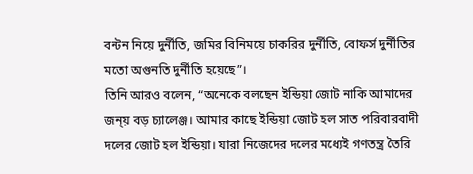বন্টন নিয়ে দুর্নীতি, জমির বিনিময়ে চাকরির দুর্নীতি, বোফর্স দুর্নীতির মতো অগুনতি দুর্নীতি হয়েছে”।
তিনি আরও বলেন, “অনেকে বলছেন ইন্ডিয়া জোট নাকি আমাদের জন্য় বড় চ্যালেঞ্জ। আমার কাছে ইন্ডিয়া জোট হল সাত পরিবারবাদী দলের জোট হল ইন্ডিয়া। যারা নিজেদের দলের মধ্যেই গণতন্ত্র তৈরি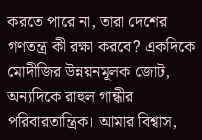করতে পারে না, তারা দেশের গণতন্ত্র কী রক্ষা করবে? একদিকে মোদীজির উন্নয়নমূলক জোট, অন্যদিকে রাহুল গান্ধীর পরিবারতান্ত্রিক। আমার বিশ্বাস,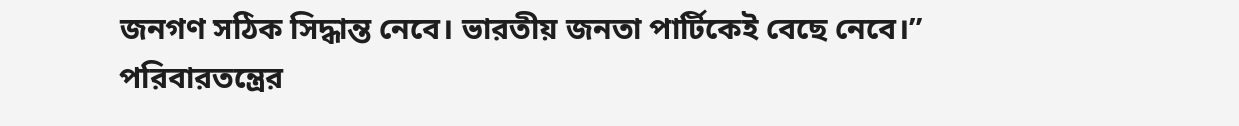জনগণ সঠিক সিদ্ধান্ত নেবে। ভারতীয় জনতা পার্টিকেই বেছে নেবে।”
পরিবারতন্ত্রের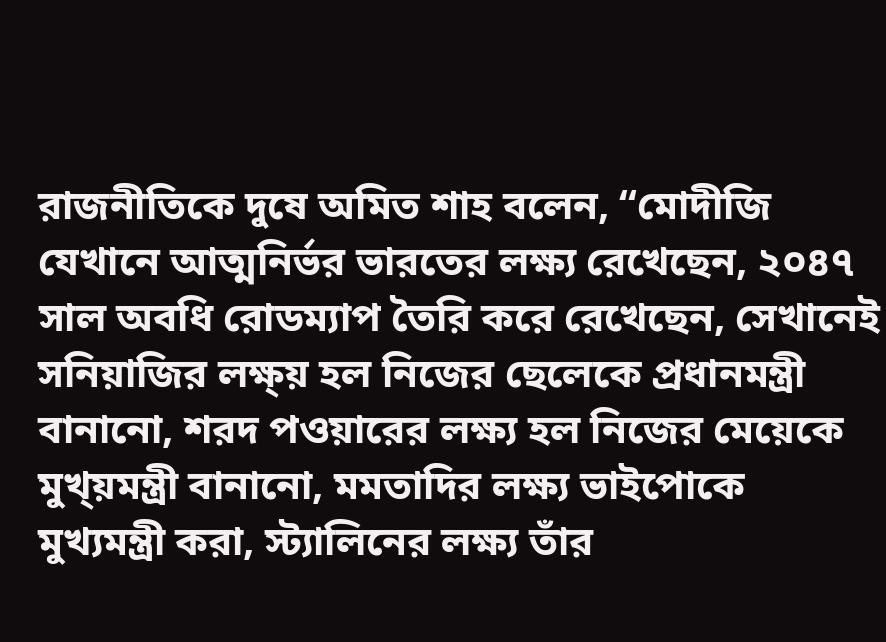রাজনীতিকে দুষে অমিত শাহ বলেন, “মোদীজি যেখানে আত্মনির্ভর ভারতের লক্ষ্য রেখেছেন, ২০৪৭ সাল অবধি রোডম্যাপ তৈরি করে রেখেছেন, সেখানেই সনিয়াজির লক্ষ্য় হল নিজের ছেলেকে প্রধানমন্ত্রী বানানো, শরদ পওয়ারের লক্ষ্য হল নিজের মেয়েকে মুখ্য়মন্ত্রী বানানো, মমতাদির লক্ষ্য ভাইপোকে মুখ্যমন্ত্রী করা, স্ট্যালিনের লক্ষ্য তাঁর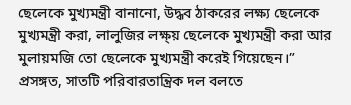ছেলেকে মুখ্যমন্ত্রী বানানো, উদ্ধব ঠাকরের লক্ষ্য ছেলেকে মুখ্যমন্ত্রী করা, লালুজির লক্ষ্য় ছেলেকে মুখ্যমন্ত্রী করা আর মুলায়মজি তো ছেলেকে মুখ্যমন্ত্রী করেই গিয়েছেন।”
প্রসঙ্গত, সাতটি পরিবারতান্ত্রিক দল বলতে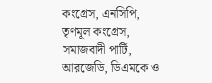কংগ্রেস, এনসিপি, তৃণমূল কংগ্রেস, সমাজবাদী পার্টি, আরজেডি, ডিএমকে ও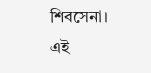শিবসেনা। এই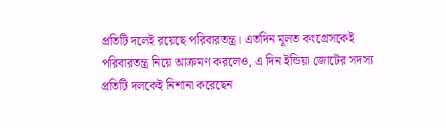প্রতিটি দলেই রয়েছে পরিবারতন্ত্র। এতদিন মূলত কংগ্রেসকেই পরিবারতন্ত্র নিয়ে আক্রমণ করলেও, এ দিন ইন্ডিয়া জোটের সদস্য প্রতিটি দলকেই নিশানা করেছেন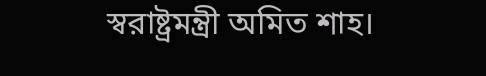স্বরাষ্ট্রমন্ত্রী অমিত শাহ।